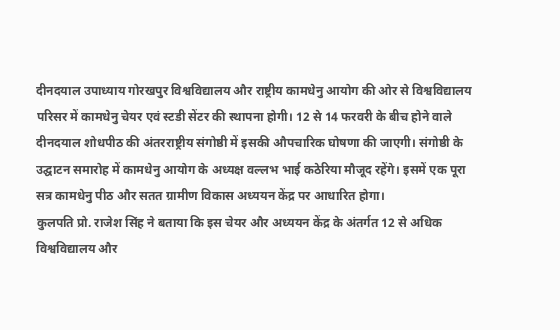दीनदयाल उपाध्याय गोरखपुर विश्वविद्यालय और राष्ट्रीय कामधेनु आयोग की ओर से विश्वविद्यालय परिसर में कामधेनु चेयर एवं स्टडी सेंटर की स्थापना होगी। 12 से 14 फरवरी के बीच होने वाले दीनदयाल शोधपीठ की अंतरराष्ट्रीय संगोष्ठी में इसकी औपचारिक घोषणा की जाएगी। संगोष्ठी के उद्घाटन समारोह में कामधेनु आयोग के अध्यक्ष वल्लभ भाई कठेरिया मौजूद रहेंगे। इसमें एक पूरा सत्र कामधेनु पीठ और सतत ग्रामीण विकास अध्ययन केंद्र पर आधारित होगा।
कुलपति प्रो. राजेश सिंह ने बताया कि इस चेयर और अध्ययन केंद्र के अंतर्गत 12 से अधिक विश्वविद्यालय और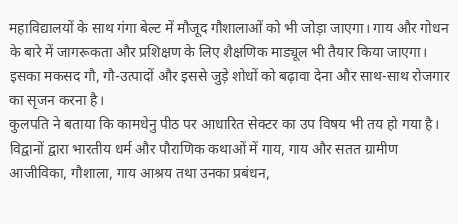महाविद्यालयों के साथ गंगा बेल्ट में मौजूद गौशालाओं को भी जोड़ा जाएगा। गाय और गोधन के बारे में जागरूकता और प्रशिक्षण के लिए शैक्षणिक माड्यूल भी तैयार किया जाएगा। इसका मकसद गौ, गौ-उत्पादों और इससे जुड़े शोधों को बढ़ावा देना और साथ-साथ रोजगार का सृजन करना है।
कुलपति ने बताया कि कामधेनु पीठ पर आधारित सेक्टर का उप विषय भी तय हो गया है। विद्वानों द्वारा भारतीय धर्म और पौराणिक कथाओं में गाय, गाय और सतत ग्रामीण आजीविका, गौशाला, गाय आश्रय तथा उनका प्रबंधन,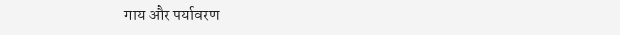गाय और पर्यावरण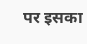पर इसका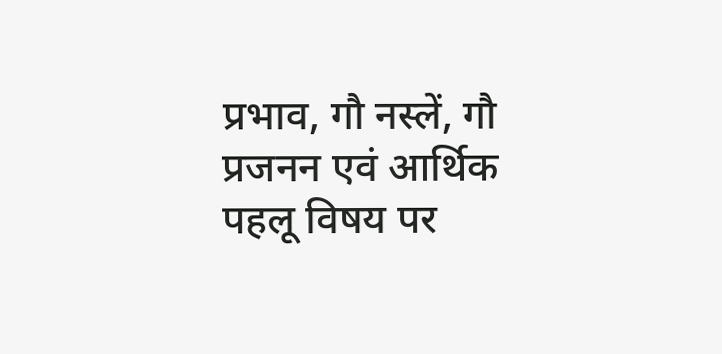प्रभाव, गौ नस्लें, गौ प्रजनन एवं आर्थिक पहलू विषय पर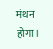मंथन होगा।